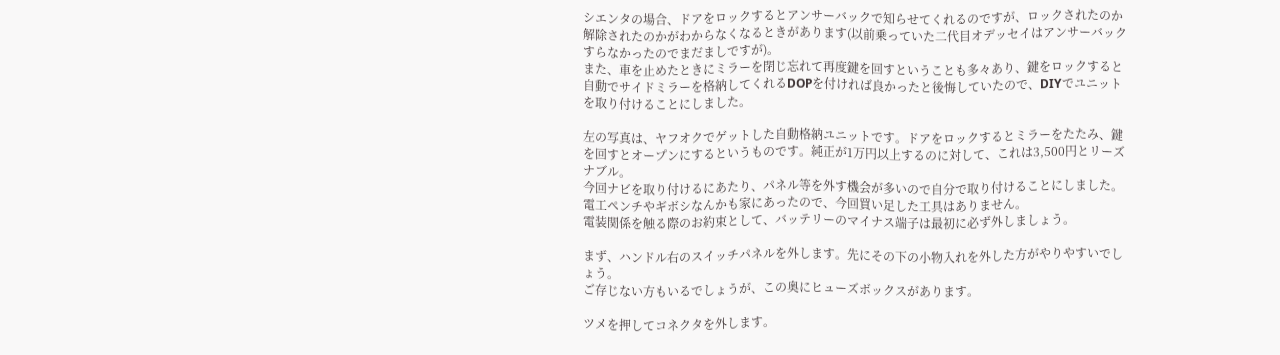シエンタの場合、ドアをロックするとアンサーバックで知らせてくれるのですが、ロックされたのか解除されたのかがわからなくなるときがあります(以前乗っていた二代目オデッセイはアンサーバックすらなかったのでまだましですが)。
また、車を止めたときにミラーを閉じ忘れて再度鍵を回すということも多々あり、鍵をロックすると自動でサイドミラーを格納してくれるDOPを付ければ良かったと後悔していたので、DIYでユニットを取り付けることにしました。

左の写真は、ヤフオクでゲットした自動格納ユニットです。ドアをロックするとミラーをたたみ、鍵を回すとオープンにするというものです。純正が1万円以上するのに対して、これは3,500円とリーズナブル。
今回ナビを取り付けるにあたり、パネル等を外す機会が多いので自分で取り付けることにしました。電工ペンチやギボシなんかも家にあったので、今回買い足した工具はありません。
電装関係を触る際のお約束として、バッテリーのマイナス端子は最初に必ず外しましょう。

まず、ハンドル右のスイッチパネルを外します。先にその下の小物入れを外した方がやりやすいでしょう。
ご存じない方もいるでしょうが、この奥にヒューズボックスがあります。

ツメを押してコネクタを外します。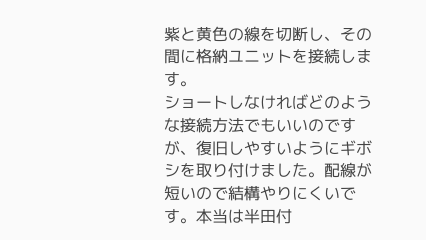紫と黄色の線を切断し、その間に格納ユニットを接続します。
ショートしなければどのような接続方法でもいいのですが、復旧しやすいようにギボシを取り付けました。配線が短いので結構やりにくいです。本当は半田付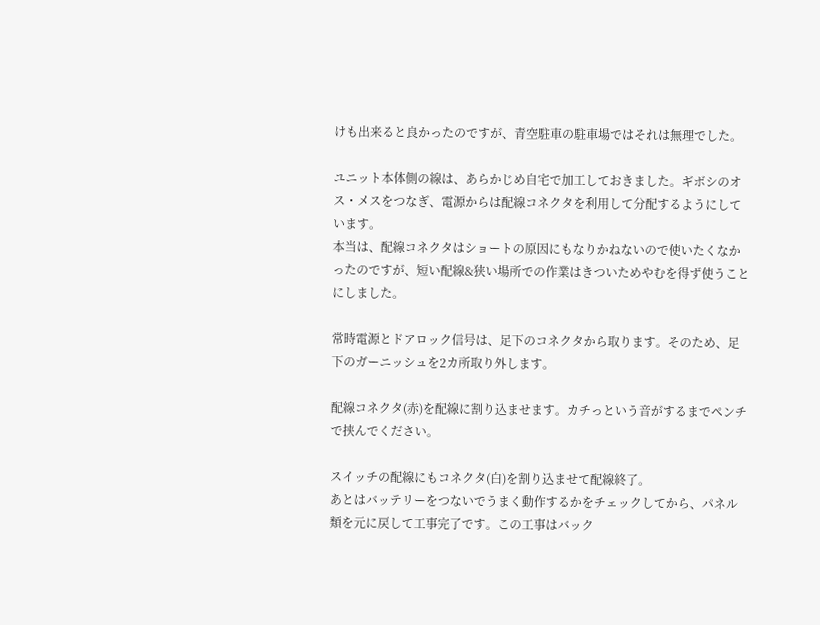けも出来ると良かったのですが、青空駐車の駐車場ではそれは無理でした。

ユニット本体側の線は、あらかじめ自宅で加工しておきました。ギボシのオス・メスをつなぎ、電源からは配線コネクタを利用して分配するようにしています。
本当は、配線コネクタはショートの原因にもなりかねないので使いたくなかったのですが、短い配線&狭い場所での作業はきついためやむを得ず使うことにしました。

常時電源とドアロック信号は、足下のコネクタから取ります。そのため、足下のガーニッシュを2カ所取り外します。

配線コネクタ(赤)を配線に割り込ませます。カチっという音がするまでペンチで挟んでください。

スイッチの配線にもコネクタ(白)を割り込ませて配線終了。
あとはバッテリーをつないでうまく動作するかをチェックしてから、パネル類を元に戻して工事完了です。この工事はバック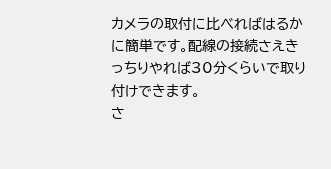カメラの取付に比べればはるかに簡単です。配線の接続さえきっちりやれば30分くらいで取り付けできます。
さ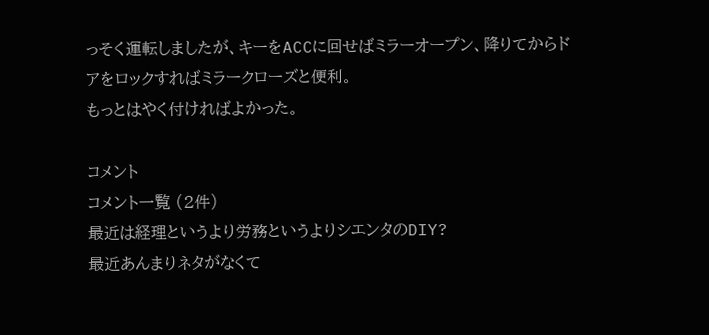っそく運転しましたが、キーをACCに回せばミラーオープン、降りてからドアをロックすればミラークローズと便利。
もっとはやく付ければよかった。

コメント
コメント一覧 (2件)
最近は経理というより労務というよりシエンタのDIY?
最近あんまりネタがなくて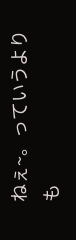ねぇ~。っていうよりも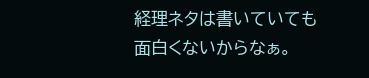経理ネタは書いていても面白くないからなぁ。